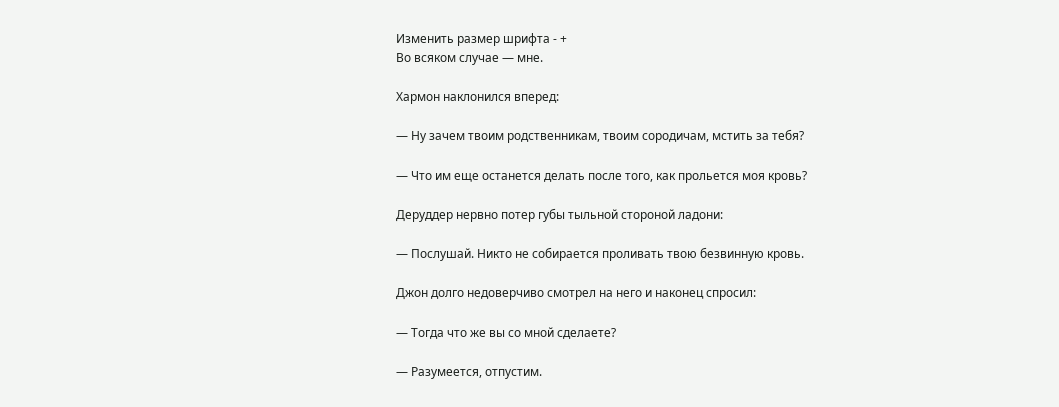Изменить размер шрифта - +
Во всяком случае — мне.

Хармон наклонился вперед:

— Ну зачем твоим родственникам, твоим сородичам, мстить за тебя?

— Что им еще останется делать после того, как прольется моя кровь?

Деруддер нервно потер губы тыльной стороной ладони:

— Послушай. Никто не собирается проливать твою безвинную кровь.

Джон долго недоверчиво смотрел на него и наконец спросил:

— Тогда что же вы со мной сделаете?

— Разумеется, отпустим.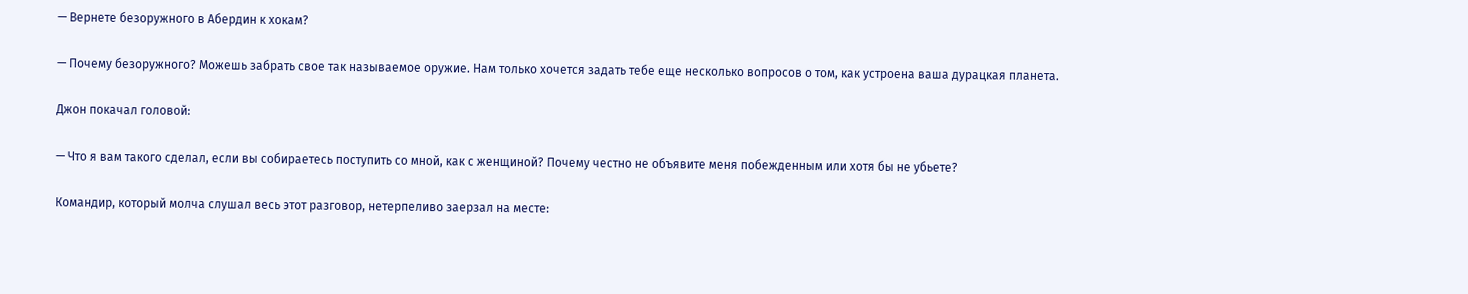— Вернете безоружного в Абердин к хокам?

— Почему безоружного? Можешь забрать свое так называемое оружие. Нам только хочется задать тебе еще несколько вопросов о том, как устроена ваша дурацкая планета.

Джон покачал головой:

— Что я вам такого сделал, если вы собираетесь поступить со мной, как с женщиной? Почему честно не объявите меня побежденным или хотя бы не убьете?

Командир, который молча слушал весь этот разговор, нетерпеливо заерзал на месте: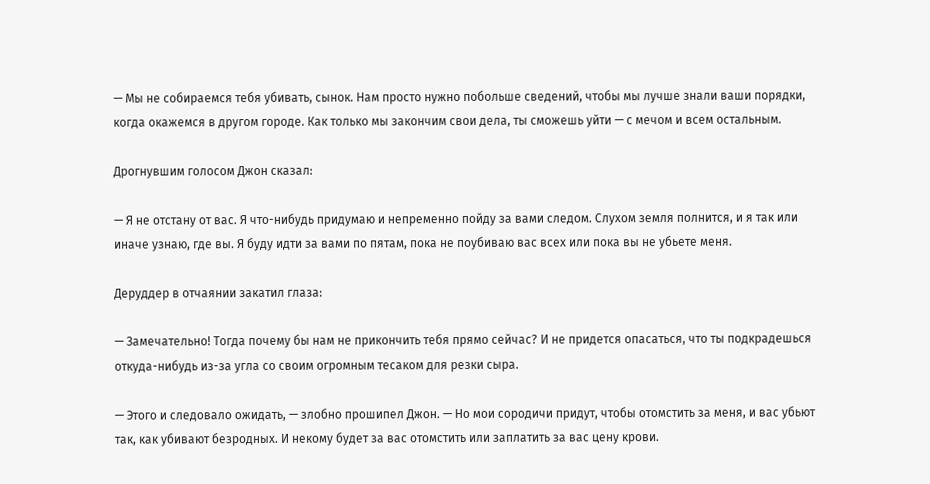— Мы не собираемся тебя убивать, сынок. Нам просто нужно побольше сведений, чтобы мы лучше знали ваши порядки, когда окажемся в другом городе. Как только мы закончим свои дела, ты сможешь уйти — с мечом и всем остальным.

Дрогнувшим голосом Джон сказал:

— Я не отстану от вас. Я что-нибудь придумаю и непременно пойду за вами следом. Слухом земля полнится, и я так или иначе узнаю, где вы. Я буду идти за вами по пятам, пока не поубиваю вас всех или пока вы не убьете меня.

Деруддер в отчаянии закатил глаза:

— Замечательно! Тогда почему бы нам не прикончить тебя прямо сейчас? И не придется опасаться, что ты подкрадешься откуда-нибудь из-за угла со своим огромным тесаком для резки сыра.

— Этого и следовало ожидать, — злобно прошипел Джон. — Но мои сородичи придут, чтобы отомстить за меня, и вас убьют так, как убивают безродных. И некому будет за вас отомстить или заплатить за вас цену крови.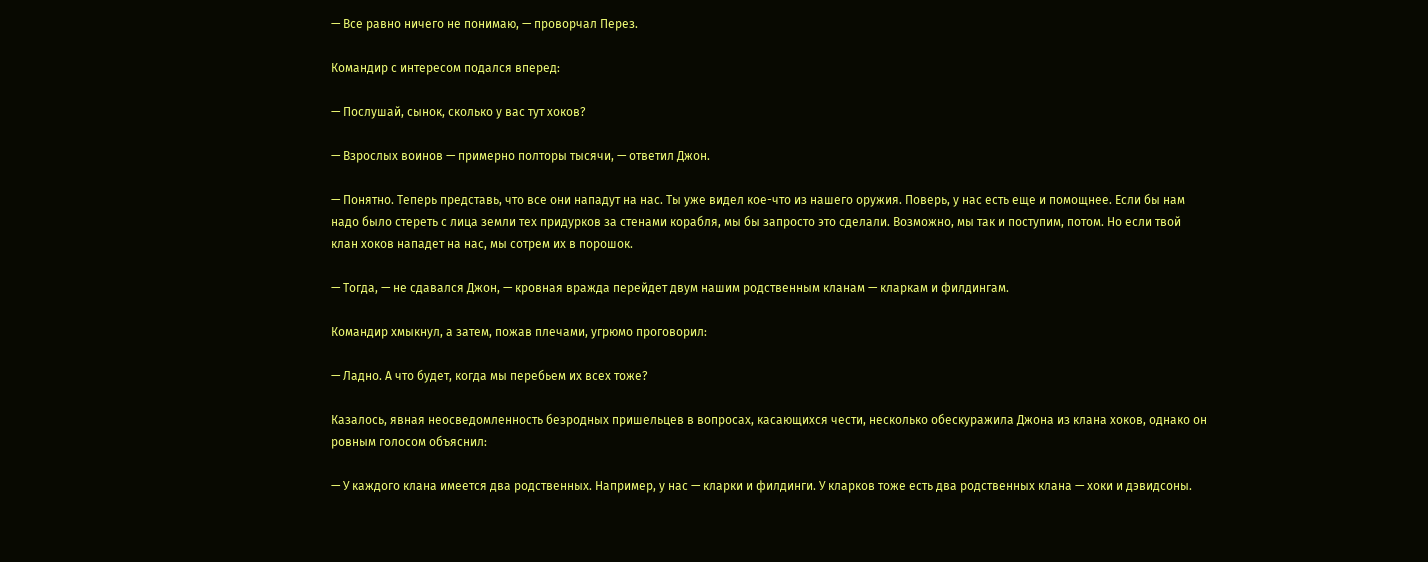— Все равно ничего не понимаю, — проворчал Перез.

Командир с интересом подался вперед:

— Послушай, сынок, сколько у вас тут хоков?

— Взрослых воинов — примерно полторы тысячи, — ответил Джон.

— Понятно. Теперь представь, что все они нападут на нас. Ты уже видел кое-что из нашего оружия. Поверь, у нас есть еще и помощнее. Если бы нам надо было стереть с лица земли тех придурков за стенами корабля, мы бы запросто это сделали. Возможно, мы так и поступим, потом. Но если твой клан хоков нападет на нас, мы сотрем их в порошок.

— Тогда, — не сдавался Джон, — кровная вражда перейдет двум нашим родственным кланам — кларкам и филдингам.

Командир хмыкнул, а затем, пожав плечами, угрюмо проговорил:

— Ладно. А что будет, когда мы перебьем их всех тоже?

Казалось, явная неосведомленность безродных пришельцев в вопросах, касающихся чести, несколько обескуражила Джона из клана хоков, однако он ровным голосом объяснил:

— У каждого клана имеется два родственных. Например, у нас — кларки и филдинги. У кларков тоже есть два родственных клана — хоки и дэвидсоны.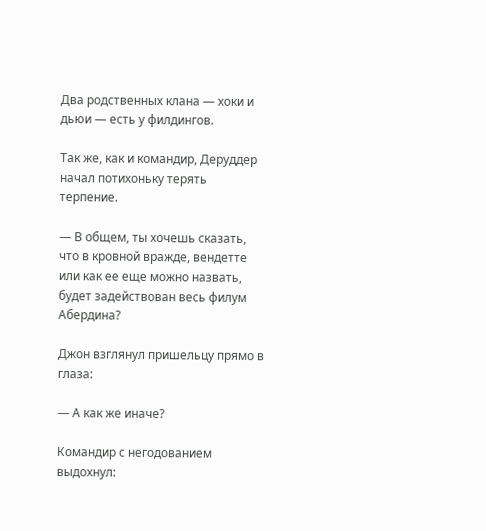Два родственных клана — хоки и дьюи — есть у филдингов.

Так же, как и командир, Деруддер начал потихоньку терять терпение.

— В общем, ты хочешь сказать, что в кровной вражде, вендетте или как ее еще можно назвать, будет задействован весь филум Абердина?

Джон взглянул пришельцу прямо в глаза:

— А как же иначе?

Командир с негодованием выдохнул: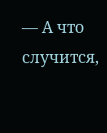— А что случится,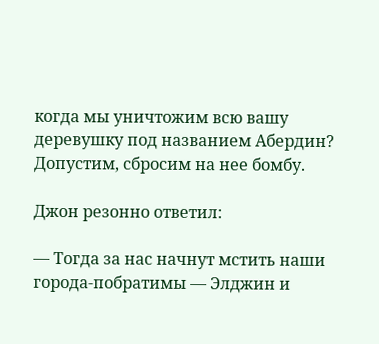когда мы уничтожим всю вашу деревушку под названием Абердин? Допустим, сбросим на нее бомбу.

Джон резонно ответил:

— Тогда за нас начнут мстить наши города-побратимы — Элджин и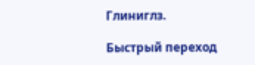Глиниглз.

Быстрый переход